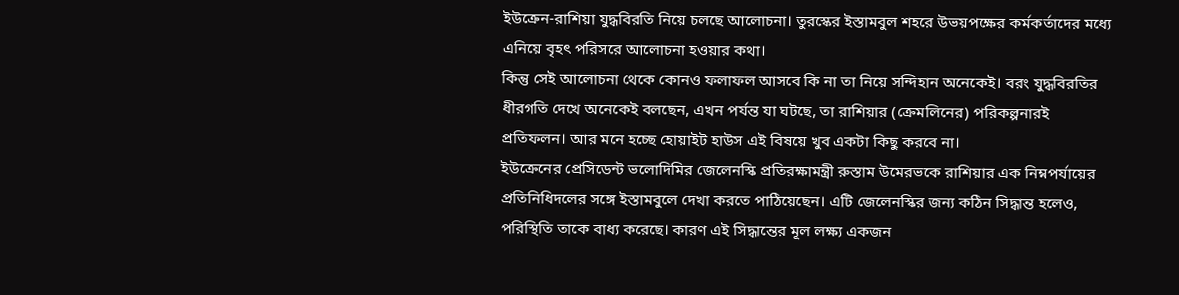ইউক্রেন-রাশিয়া যুদ্ধবিরতি নিয়ে চলছে আলোচনা। তুরস্কের ইস্তামবুল শহরে উভয়পক্ষের কর্মকর্তাদের মধ্যে এনিয়ে বৃহৎ পরিসরে আলোচনা হওয়ার কথা।
কিন্তু সেই আলোচনা থেকে কোনও ফলাফল আসবে কি না তা নিয়ে সন্দিহান অনেকেই। বরং যুদ্ধবিরতির ধীরগতি দেখে অনেকেই বলছেন, এখন পর্যন্ত যা ঘটছে, তা রাশিয়ার (ক্রেমলিনের) পরিকল্পনারই প্রতিফলন। আর মনে হচ্ছে হোয়াইট হাউস এই বিষয়ে খুব একটা কিছু করবে না।
ইউক্রেনের প্রেসিডেন্ট ভলোদিমির জেলেনস্কি প্রতিরক্ষামন্ত্রী রুস্তাম উমেরভকে রাশিয়ার এক নিম্নপর্যায়ের প্রতিনিধিদলের সঙ্গে ইস্তামবুলে দেখা করতে পাঠিয়েছেন। এটি জেলেনস্কির জন্য কঠিন সিদ্ধান্ত হলেও, পরিস্থিতি তাকে বাধ্য করেছে। কারণ এই সিদ্ধান্তের মূল লক্ষ্য একজন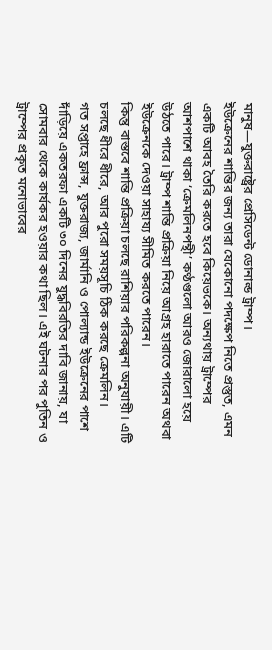মানুষ—যুক্তরাষ্ট্রের প্রেসিডেন্ট ডোনাল্ড ট্রাম্প।
ইউক্রেনের শান্তির জন্য তারা যেকোনো পদক্ষেপ নিতে প্রস্তুত, এমন একটি আবহ তৈরি করতে হবে কিয়েভকে। অন্যথায় ট্রাম্পের আশপাশে থাকা ‘ক্রেমলিনপন্থী’ কণ্ঠগুলো আরও জোরালো হয়ে উঠতে পারে। ট্রাম্প শান্তি প্রক্রিয়া নিয়ে আগ্রহ হারাতে পারেন অথবা ইউক্রেনকে দেওয়া সাহায্য সীমিত করতে পারেন।
কিন্তু বাস্তবে শান্তি প্রক্রিয়া চলছে রাশিয়ার পরিকল্পনা অনুযায়ী। এটি চলছে ধীরে ধীরে, আর পুরো সময়সূচি ঠিক করছে ক্রেমলিন।
গত সপ্তাহে ফ্রান্স, যুক্তরাজ্য, জার্মানি ও পোল্যান্ড ইউক্রেনের পাশে দাঁড়িয়ে একতরফা একটি ৩০ দিনের যুদ্ধবিরতির দাবি জানায়, যা সোমবার থেকে কার্যকর হওয়ার কথা ছিল। এই ঘটনার পর পুতিন ও ট্রাম্পের প্রকৃত মনোভাবের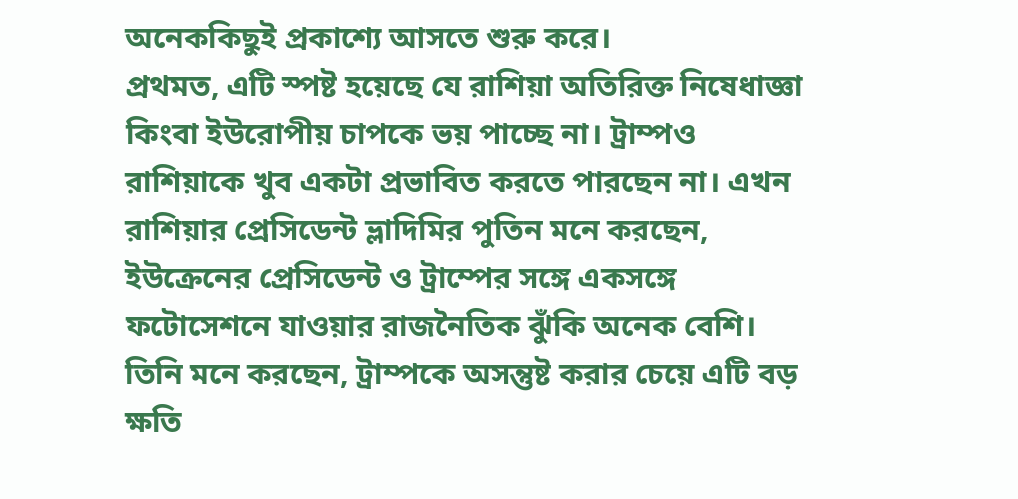অনেককিছুই প্রকাশ্যে আসতে শুরু করে।
প্রথমত, এটি স্পষ্ট হয়েছে যে রাশিয়া অতিরিক্ত নিষেধাজ্ঞা কিংবা ইউরোপীয় চাপকে ভয় পাচ্ছে না। ট্রাম্পও রাশিয়াকে খুব একটা প্রভাবিত করতে পারছেন না। এখন রাশিয়ার প্রেসিডেন্ট ভ্লাদিমির পুতিন মনে করছেন, ইউক্রেনের প্রেসিডেন্ট ও ট্রাম্পের সঙ্গে একসঙ্গে ফটোসেশনে যাওয়ার রাজনৈতিক ঝুঁকি অনেক বেশি। তিনি মনে করছেন, ট্রাম্পকে অসন্তুষ্ট করার চেয়ে এটি বড় ক্ষতি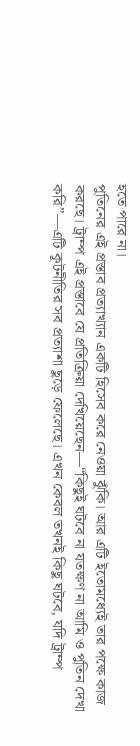হতে পারে না।
পুতিনের এই প্রস্তাব প্রত্যাখ্যান একটি হিসেব করে নেওয়া ঝুঁকি। আর এটি ইতোমধ্যেই তার পক্ষে কাজ করছে। ট্রাম্প এই প্রস্তাবে যে প্রতিক্রিয়া দেখিয়েছেন—“কিছুই ঘটবে না যতক্ষণ না আমি ও পুতিন দেখা করি”—এটি কূটনীতির সব প্রত্যাশা ছুড়ে ফেলেছে। এখন কেবল তখনই কিছু ঘটবে, যদি ট্রাম্প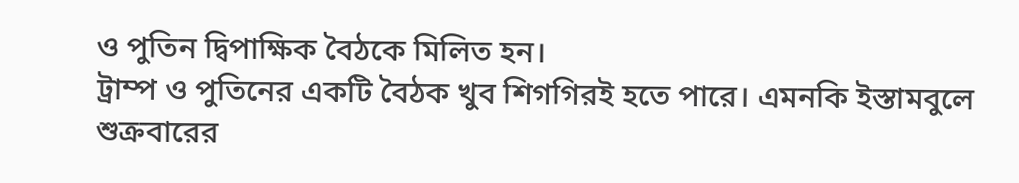ও পুতিন দ্বিপাক্ষিক বৈঠকে মিলিত হন।
ট্রাম্প ও পুতিনের একটি বৈঠক খুব শিগগিরই হতে পারে। এমনকি ইস্তামবুলে শুক্রবারের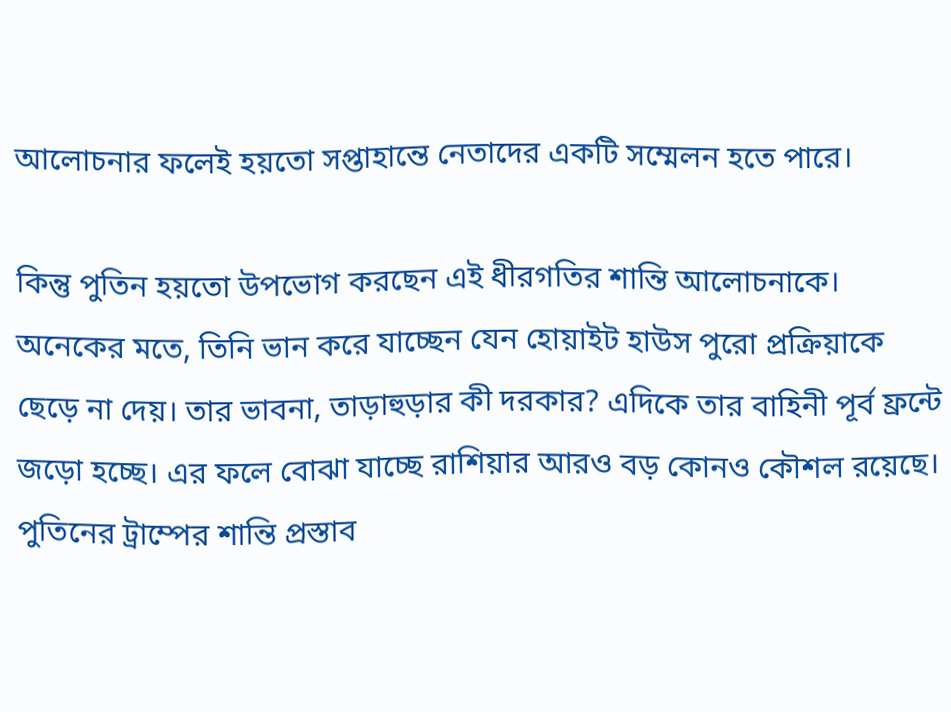আলোচনার ফলেই হয়তো সপ্তাহান্তে নেতাদের একটি সম্মেলন হতে পারে।

কিন্তু পুতিন হয়তো উপভোগ করছেন এই ধীরগতির শান্তি আলোচনাকে। অনেকের মতে, তিনি ভান করে যাচ্ছেন যেন হোয়াইট হাউস পুরো প্রক্রিয়াকে ছেড়ে না দেয়। তার ভাবনা, তাড়াহুড়ার কী দরকার? এদিকে তার বাহিনী পূর্ব ফ্রন্টে জড়ো হচ্ছে। এর ফলে বোঝা যাচ্ছে রাশিয়ার আরও বড় কোনও কৌশল রয়েছে।
পুতিনের ট্রাম্পের শান্তি প্রস্তাব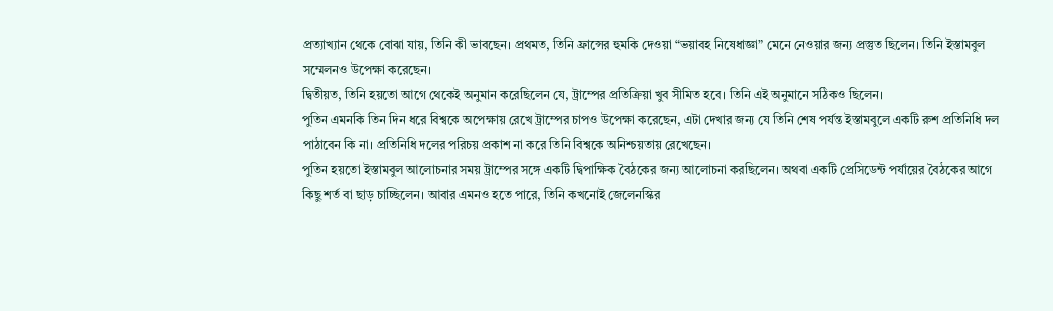প্রত্যাখ্যান থেকে বোঝা যায়, তিনি কী ভাবছেন। প্রথমত, তিনি ফ্রান্সের হুমকি দেওয়া “ভয়াবহ নিষেধাজ্ঞা” মেনে নেওয়ার জন্য প্রস্তুত ছিলেন। তিনি ইস্তামবুল সম্মেলনও উপেক্ষা করেছেন।
দ্বিতীয়ত, তিনি হয়তো আগে থেকেই অনুমান করেছিলেন যে, ট্রাম্পের প্রতিক্রিয়া খুব সীমিত হবে। তিনি এই অনুমানে সঠিকও ছিলেন।
পুতিন এমনকি তিন দিন ধরে বিশ্বকে অপেক্ষায় রেখে ট্রাম্পের চাপও উপেক্ষা করেছেন, এটা দেখার জন্য যে তিনি শেষ পর্যন্ত ইস্তামবুলে একটি রুশ প্রতিনিধি দল পাঠাবেন কি না। প্রতিনিধি দলের পরিচয় প্রকাশ না করে তিনি বিশ্বকে অনিশ্চয়তায় রেখেছেন।
পুতিন হয়তো ইস্তামবুল আলোচনার সময় ট্রাম্পের সঙ্গে একটি দ্বিপাক্ষিক বৈঠকের জন্য আলোচনা করছিলেন। অথবা একটি প্রেসিডেন্ট পর্যায়ের বৈঠকের আগে কিছু শর্ত বা ছাড় চাচ্ছিলেন। আবার এমনও হতে পারে, তিনি কখনোই জেলেনস্কির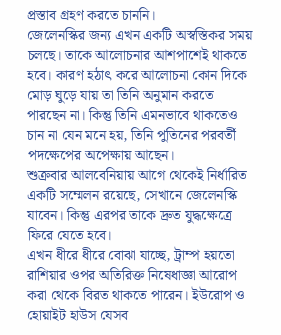প্রস্তাব গ্রহণ করতে চাননি।
জেলেনস্কির জন্য এখন একটি অস্বস্তিকর সময় চলছে। তাকে আলোচনার আশপাশেই থাকতে হবে। কারণ হঠাৎ করে আলোচনা কোন দিকে মোড় ঘুড়ে যায় তা তিনি অনুমান করতে পারছেন না। কিন্তু তিনি এমনভাবে থাকতেও চান না যেন মনে হয়, তিনি পুতিনের পরবর্তী পদক্ষেপের অপেক্ষায় আছেন।
শুক্রবার আলবেনিয়ায় আগে থেকেই নির্ধারিত একটি সম্মেলন রয়েছে, সেখানে জেলেনস্কি যাবেন। কিন্তু এরপর তাকে দ্রুত যুদ্ধক্ষেত্রে ফিরে যেতে হবে।
এখন ধীরে ধীরে বোঝা যাচ্ছে, ট্রাম্প হয়তো রাশিয়ার ওপর অতিরিক্ত নিষেধাজ্ঞা আরোপ করা থেকে বিরত থাকতে পারেন। ইউরোপ ও হোয়াইট হাউস যেসব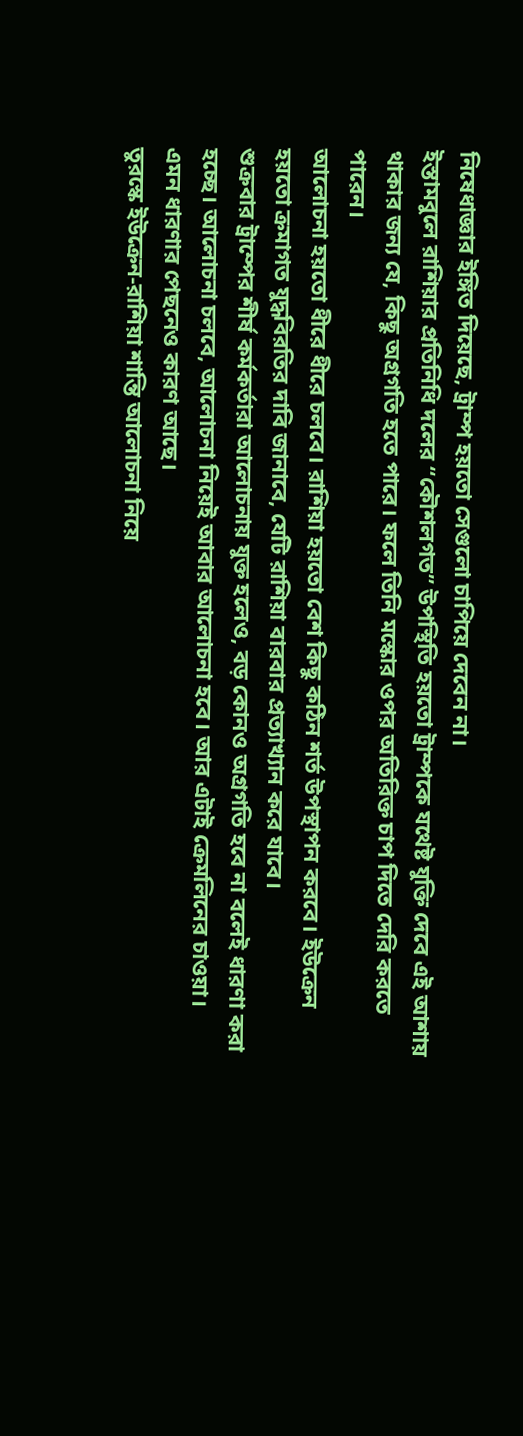নিষেধাজ্ঞার ইঙ্গিত দিয়েছে, ট্রাম্প হয়তো সেগুলো চাপিয়ে দেবেন না।
ইস্তামবুলে রাশিয়ার প্রতিনিধি দলের “কৌশলগত” উপস্থিতি হয়তো ট্রাম্পকে যথেষ্ট যুক্তি দেবে এই আশায় থাকার জন্য যে, কিছু অগ্রগতি হতে পারে। ফলে তিনি মস্কোর ওপর অতিরিক্ত চাপ দিতে দেরি করতে পারেন।
আলোচনা হয়তো ধীরে ধীরে চলবে। রাশিয়া হয়তো বেশ কিছু কঠিন শর্ত উপস্থাপন করবে। ইউক্রেন হয়তো ক্রমাগত যুদ্ধবিরতির দাবি জানাবে, যেটি রাশিয়া বারবার প্রত্যাখ্যান করে যাবে।
শুক্রবার ট্রাম্পের শীর্ষ কর্মকর্তারা আলোচনায় যুক্ত হলেও, বড় কোনও অগ্রগতি হবে না বলেই ধারণা করা হচ্ছে। আলোচনা চলবে, আলোচনা নিয়েই আবার আলোচনা হবে। আর এটাই ক্রেমলিনের চাওয়া।
এমন ধারণার পেছনেও কারণ আছে।
তুরস্কে ইউক্রেন-রাশিয়া শান্তি আলোচনা নিয়ে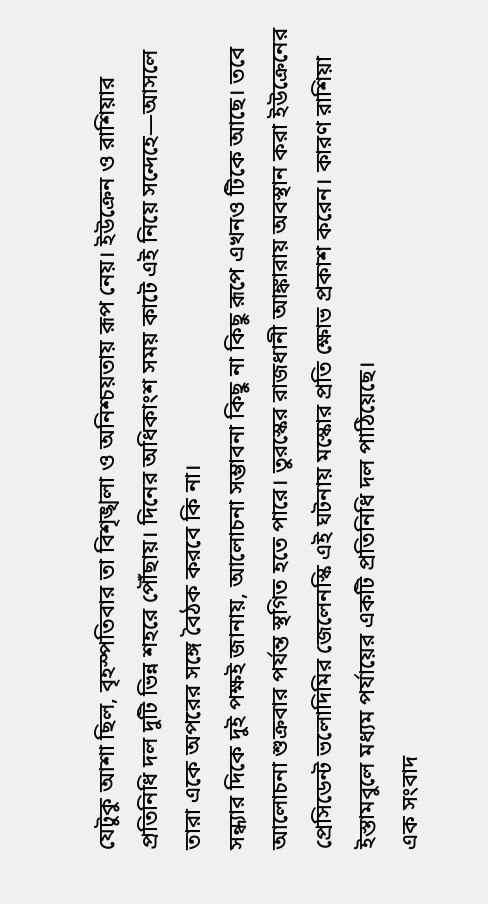যেটুকু আশা ছিল, বৃহস্পতিবার তা বিশৃঙ্খলা ও অনিশ্চয়তায় রূপ নেয়। ইউক্রেন ও রাশিয়ার প্রতিনিধি দল দুটি ভিন্ন শহরে পৌঁছায়। দিনের অধিকাংশ সময় কাটে এই নিয়ে সন্দেহে—আসলে তারা একে অপরের সঙ্গে বৈঠক করবে কি না।
সন্ধ্যার দিকে দুই পক্ষই জানায়, আলোচনা সম্ভাবনা কিছু না কিছু রূপে এখনও টিকে আছে। তবে আলোচনা শুক্রবার পর্যন্ত স্থগিত হতে পারে। তুরস্কের রাজধানী আঙ্কারায় অবস্থান করা ইউক্রেনের প্রেসিডেন্ট ভলোদিমির জেলেনস্কি এই ঘটনায় মস্কোর প্রতি ক্ষোভ প্রকাশ করেন। কারণ রাশিয়া ইস্তামবুলে মধ্যম পর্যায়ের একটি প্রতিনিধি দল পাঠিয়েছে।
এক সংবাদ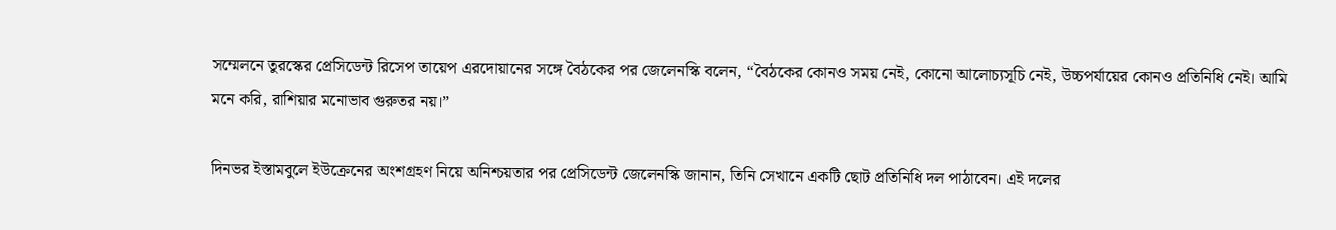সম্মেলনে তুরস্কের প্রেসিডেন্ট রিসেপ তায়েপ এরদোয়ানের সঙ্গে বৈঠকের পর জেলেনস্কি বলেন, “বৈঠকের কোনও সময় নেই, কোনো আলোচ্যসূচি নেই, উচ্চপর্যায়ের কোনও প্রতিনিধি নেই। আমি মনে করি, রাশিয়ার মনোভাব গুরুতর নয়।”

দিনভর ইস্তামবুলে ইউক্রেনের অংশগ্রহণ নিয়ে অনিশ্চয়তার পর প্রেসিডেন্ট জেলেনস্কি জানান, তিনি সেখানে একটি ছোট প্রতিনিধি দল পাঠাবেন। এই দলের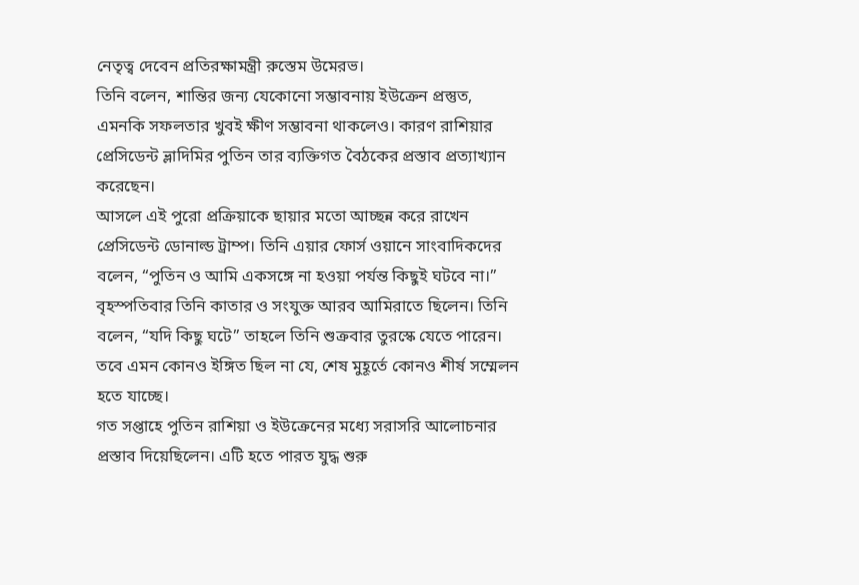নেতৃত্ব দেবেন প্রতিরক্ষামন্ত্রী রুস্তেম উমেরভ।
তিনি বলেন, শান্তির জন্য যেকোনো সম্ভাবনায় ইউক্রেন প্রস্তুত, এমনকি সফলতার খুবই ক্ষীণ সম্ভাবনা থাকলেও। কারণ রাশিয়ার প্রেসিডেন্ট ভ্লাদিমির পুতিন তার ব্যক্তিগত বৈঠকের প্রস্তাব প্রত্যাখ্যান করেছেন।
আসলে এই পুরো প্রক্রিয়াকে ছায়ার মতো আচ্ছন্ন করে রাখেন প্রেসিডেন্ট ডোনাল্ড ট্রাম্প। তিনি এয়ার ফোর্স ওয়ানে সাংবাদিকদের বলেন, “পুতিন ও আমি একসঙ্গে না হওয়া পর্যন্ত কিছুই ঘটবে না।”
বৃহস্পতিবার তিনি কাতার ও সংযুক্ত আরব আমিরাতে ছিলেন। তিনি বলেন, “যদি কিছু ঘটে” তাহলে তিনি শুক্রবার তুরস্কে যেতে পারেন। তবে এমন কোনও ইঙ্গিত ছিল না যে, শেষ মুহূর্তে কোনও শীর্ষ সম্মেলন হতে যাচ্ছে।
গত সপ্তাহে পুতিন রাশিয়া ও ইউক্রেনের মধ্যে সরাসরি আলোচনার প্রস্তাব দিয়েছিলেন। এটি হতে পারত যুদ্ধ শুরু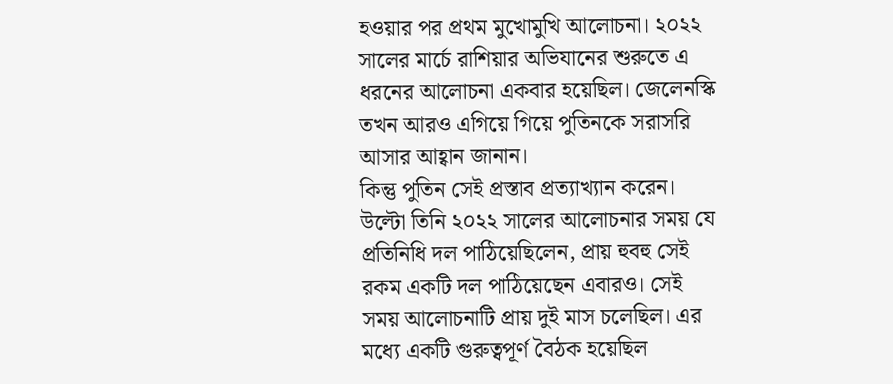হওয়ার পর প্রথম মুখোমুখি আলোচনা। ২০২২ সালের মার্চে রাশিয়ার অভিযানের শুরুতে এ ধরনের আলোচনা একবার হয়েছিল। জেলেনস্কি তখন আরও এগিয়ে গিয়ে পুতিনকে সরাসরি আসার আহ্বান জানান।
কিন্তু পুতিন সেই প্রস্তাব প্রত্যাখ্যান করেন। উল্টো তিনি ২০২২ সালের আলোচনার সময় যে প্রতিনিধি দল পাঠিয়েছিলেন, প্রায় হুবহু সেই রকম একটি দল পাঠিয়েছেন এবারও। সেই সময় আলোচনাটি প্রায় দুই মাস চলেছিল। এর মধ্যে একটি গুরুত্বপূর্ণ বৈঠক হয়েছিল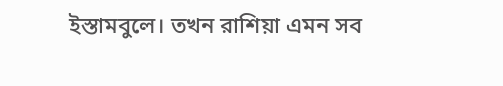ইস্তামবুলে। তখন রাশিয়া এমন সব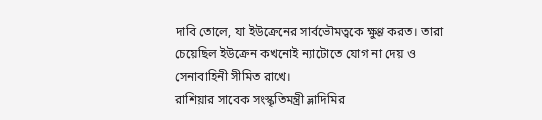দাবি তোলে, যা ইউক্রেনের সার্বভৌমত্বকে ক্ষুণ্ণ করত। তারা চেয়েছিল ইউক্রেন কখনোই ন্যাটোতে যোগ না দেয় ও সেনাবাহিনী সীমিত রাখে।
রাশিয়ার সাবেক সংস্কৃতিমন্ত্রী ভ্লাদিমির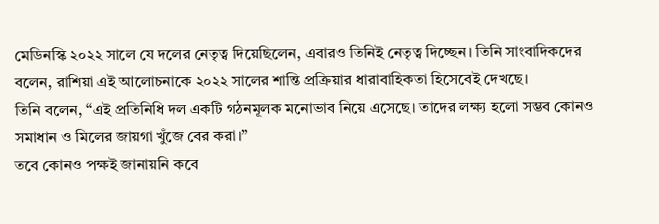মেডিনস্কি ২০২২ সালে যে দলের নেতৃত্ব দিয়েছিলেন, এবারও তিনিই নেতৃত্ব দিচ্ছেন। তিনি সাংবাদিকদের বলেন, রাশিয়া এই আলোচনাকে ২০২২ সালের শান্তি প্রক্রিয়ার ধারাবাহিকতা হিসেবেই দেখছে।
তিনি বলেন, “এই প্রতিনিধি দল একটি গঠনমূলক মনোভাব নিয়ে এসেছে। তাদের লক্ষ্য হলো সম্ভব কোনও সমাধান ও মিলের জায়গা খুঁজে বের করা।”
তবে কোনও পক্ষই জানায়নি কবে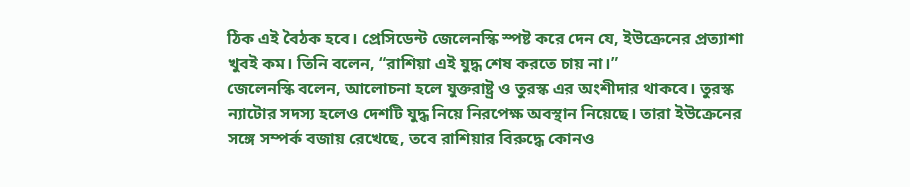ঠিক এই বৈঠক হবে। প্রেসিডেন্ট জেলেনস্কি স্পষ্ট করে দেন যে, ইউক্রেনের প্রত্যাশা খুবই কম। তিনি বলেন, “রাশিয়া এই যুদ্ধ শেষ করতে চায় না।”
জেলেনস্কি বলেন, আলোচনা হলে যুক্তরাষ্ট্র ও তুরস্ক এর অংশীদার থাকবে। তুরস্ক ন্যাটোর সদস্য হলেও দেশটি যুদ্ধ নিয়ে নিরপেক্ষ অবস্থান নিয়েছে। তারা ইউক্রেনের সঙ্গে সম্পর্ক বজায় রেখেছে, তবে রাশিয়ার বিরুদ্ধে কোনও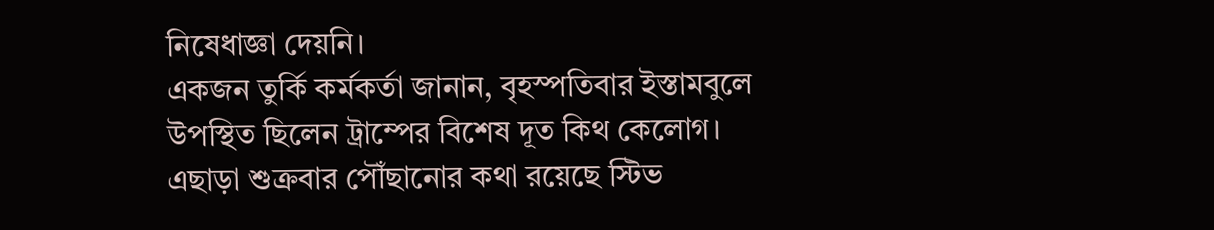নিষেধাজ্ঞা দেয়নি।
একজন তুর্কি কর্মকর্তা জানান, বৃহস্পতিবার ইস্তামবুলে উপস্থিত ছিলেন ট্রাম্পের বিশেষ দূত কিথ কেলোগ। এছাড়া শুক্রবার পৌঁছানোর কথা রয়েছে স্টিভ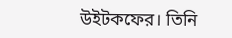উইটকফের। তিনি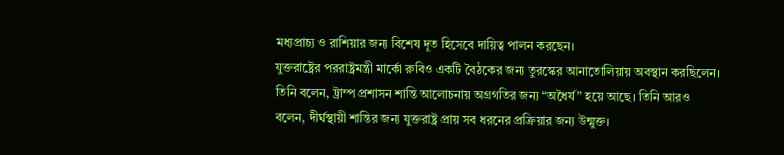মধ্যপ্রাচ্য ও রাশিয়ার জন্য বিশেষ দূত হিসেবে দায়িত্ব পালন করছেন।
যুক্তরাষ্ট্রের পররাষ্ট্রমন্ত্রী মার্কো রুবিও একটি বৈঠকের জন্য তুরস্কের আনাতোলিয়ায় অবস্থান করছিলেন। তিনি বলেন, ট্রাম্প প্রশাসন শান্তি আলোচনায় অগ্রগতির জন্য “অধৈর্য” হয়ে আছে। তিনি আরও বলেন, দীর্ঘস্থায়ী শান্তির জন্য যুক্তরাষ্ট্র প্রায় সব ধরনের প্রক্রিয়ার জন্য উন্মুক্ত।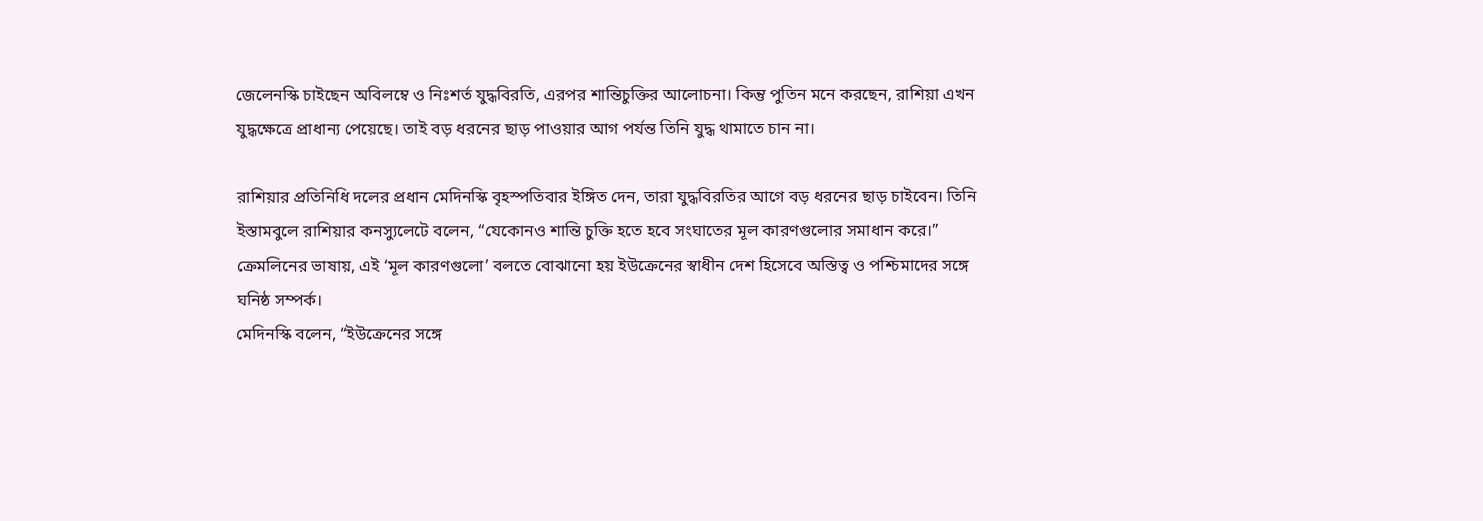জেলেনস্কি চাইছেন অবিলম্বে ও নিঃশর্ত যুদ্ধবিরতি, এরপর শান্তিচুক্তির আলোচনা। কিন্তু পুতিন মনে করছেন, রাশিয়া এখন যুদ্ধক্ষেত্রে প্রাধান্য পেয়েছে। তাই বড় ধরনের ছাড় পাওয়ার আগ পর্যন্ত তিনি যুদ্ধ থামাতে চান না।

রাশিয়ার প্রতিনিধি দলের প্রধান মেদিনস্কি বৃহস্পতিবার ইঙ্গিত দেন, তারা যুদ্ধবিরতির আগে বড় ধরনের ছাড় চাইবেন। তিনি ইস্তামবুলে রাশিয়ার কনস্যুলেটে বলেন, “যেকোনও শান্তি চুক্তি হতে হবে সংঘাতের মূল কারণগুলোর সমাধান করে।”
ক্রেমলিনের ভাষায়, এই ‘মূল কারণগুলো’ বলতে বোঝানো হয় ইউক্রেনের স্বাধীন দেশ হিসেবে অস্তিত্ব ও পশ্চিমাদের সঙ্গে ঘনিষ্ঠ সম্পর্ক।
মেদিনস্কি বলেন, “ইউক্রেনের সঙ্গে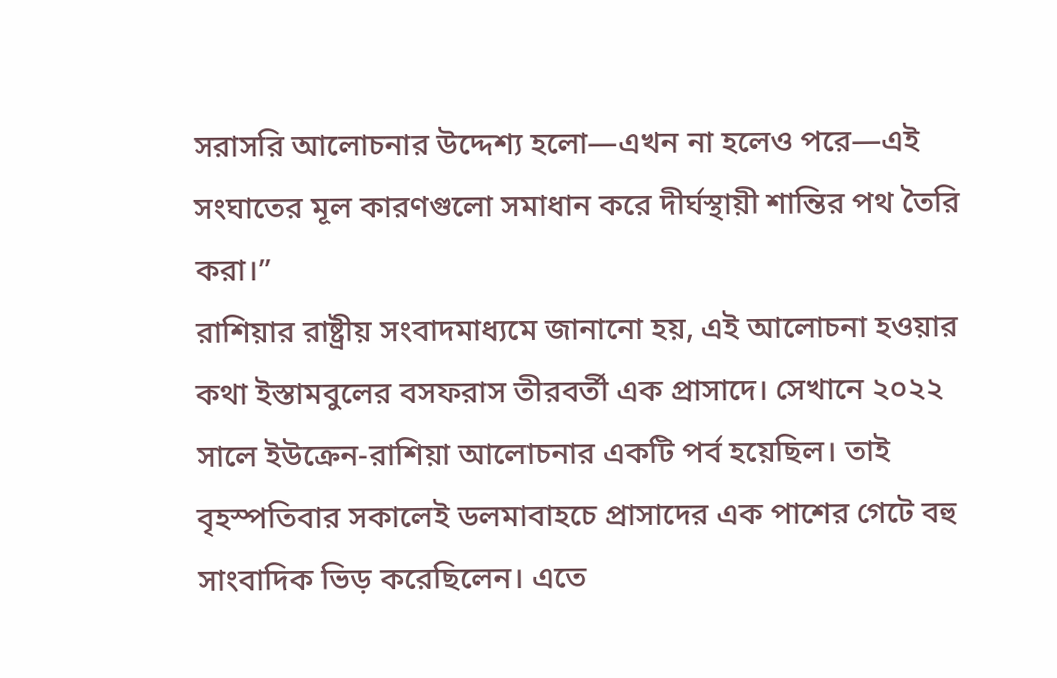সরাসরি আলোচনার উদ্দেশ্য হলো—এখন না হলেও পরে—এই সংঘাতের মূল কারণগুলো সমাধান করে দীর্ঘস্থায়ী শান্তির পথ তৈরি করা।”
রাশিয়ার রাষ্ট্রীয় সংবাদমাধ্যমে জানানো হয়, এই আলোচনা হওয়ার কথা ইস্তামবুলের বসফরাস তীরবর্তী এক প্রাসাদে। সেখানে ২০২২ সালে ইউক্রেন-রাশিয়া আলোচনার একটি পর্ব হয়েছিল। তাই বৃহস্পতিবার সকালেই ডলমাবাহচে প্রাসাদের এক পাশের গেটে বহু সাংবাদিক ভিড় করেছিলেন। এতে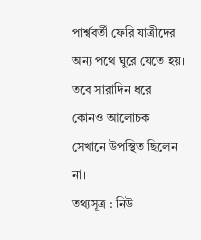পার্শ্ববর্তী ফেরি যাত্রীদের অন্য পথে ঘুরে যেতে হয়। তবে সারাদিন ধরে কোনও আলোচক সেখানে উপস্থিত ছিলেন না।
তথ্যসূত্র : নিউ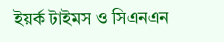ইয়র্ক টাইমস ও সিএনএন